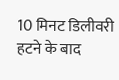10 मिनट डिलीवरी हटने के बाद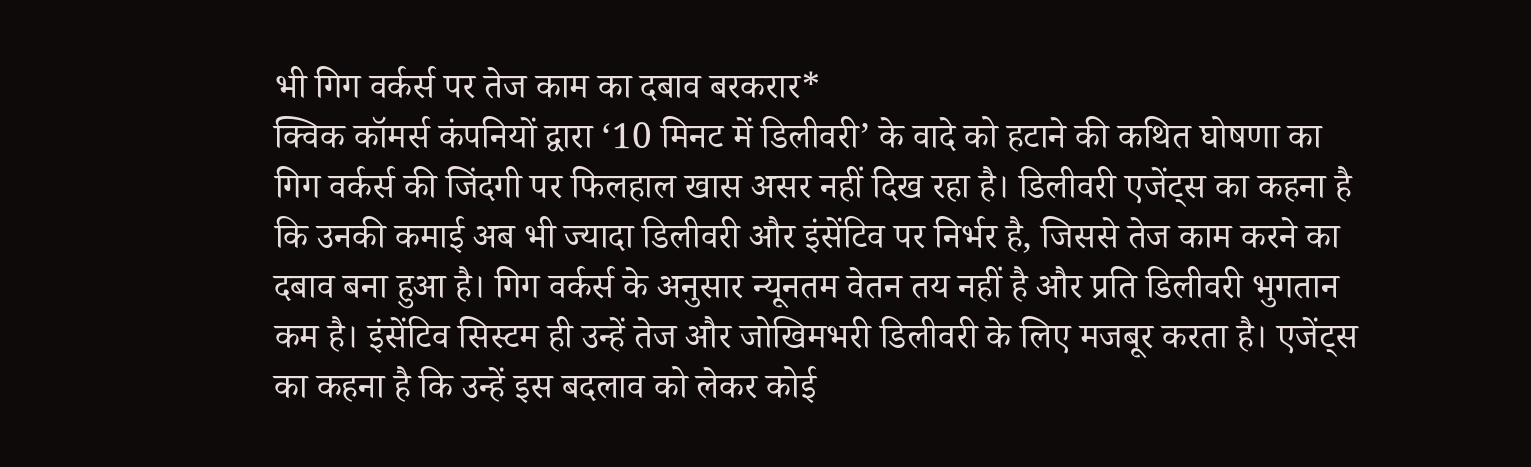भी गिग वर्कर्स पर तेज काम का दबाव बरकरार*
क्विक कॉमर्स कंपनियों द्वारा ‘10 मिनट में डिलीवरी’ के वादे को हटाने की कथित घोषणा का गिग वर्कर्स की जिंदगी पर फिलहाल खास असर नहीं दिख रहा है। डिलीवरी एजेंट्स का कहना है कि उनकी कमाई अब भी ज्यादा डिलीवरी और इंसेंटिव पर निर्भर है, जिससे तेज काम करने का दबाव बना हुआ है। गिग वर्कर्स के अनुसार न्यूनतम वेतन तय नहीं है और प्रति डिलीवरी भुगतान कम है। इंसेंटिव सिस्टम ही उन्हें तेज और जोखिमभरी डिलीवरी के लिए मजबूर करता है। एजेंट्स का कहना है कि उन्हें इस बदलाव को लेकर कोई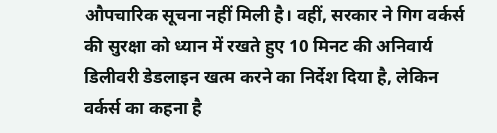औपचारिक सूचना नहीं मिली है। वहीं, सरकार ने गिग वर्कर्स की सुरक्षा को ध्यान में रखते हुए 10 मिनट की अनिवार्य डिलीवरी डेडलाइन खत्म करने का निर्देश दिया है, लेकिन वर्कर्स का कहना है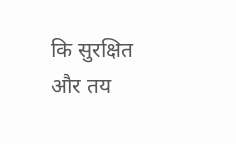कि सुरक्षित और तय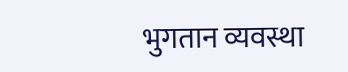भुगतान व्यवस्था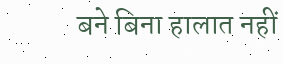बने बिना हालात नहीं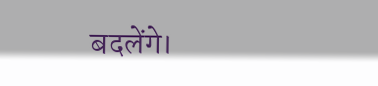बदलेंगे।